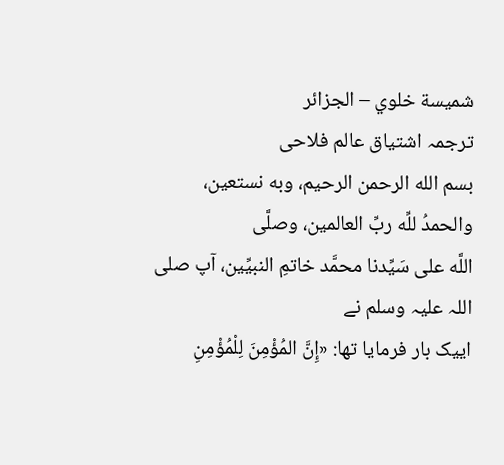شميسة خلوي – الجزائر
ترجمہ اشتیاق عالم فلاحی
بسم الله الرحمن الرحيم، وبه نستعين، والحمدُ للِّه ربِّ العالمين، وصلَّى
اللَّه على سَيِّدنا محمَّد خاتمِ النبيِّين، آپ صلی اللہ علیہ وسلم نے
اییک بار فرمایا تھا: «إِنَّ المُؤْمِنَ لِلْمُؤْمِنِ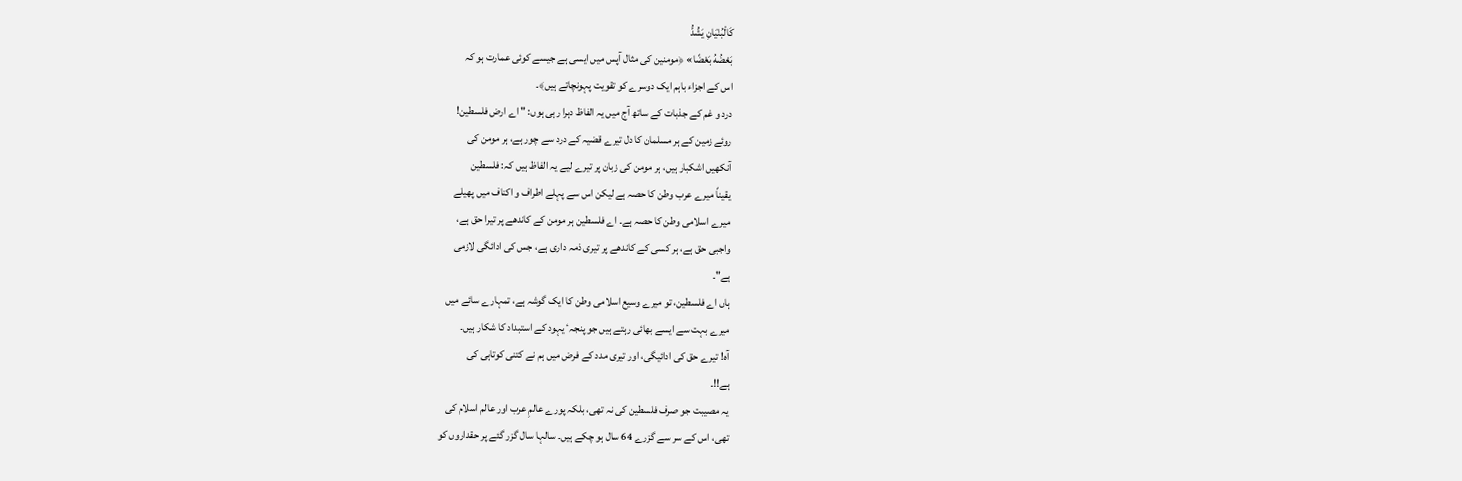كَالْبُنْيَانِ يَشُدُّ
بَعْضُهُ بَعْضًا» ﴿مومنین کی مثال آپس میں ایسی ہے جیسے کوئی عمارت ہو کہ
اس کے اجزاء باہم ایک دوسرے کو تقویت پہونچاتے ہیں﴾۔
درد و غم کے جذبات کے ساتھ آج میں یہ الفاظ دہرا رہی ہوں: " اے ارض فلسطین!
روئے زمین کے ہر مسلمان کا دل تیرے قضیہ کے درد سے چور ہے، ہر مومن کی
آنکھیں اشکبار ہیں، ہر مومن کی زبان پر تیرے لیے یہ الفاظ ہیں کہ: فلسطین
یقیناً میرے عرب وطن کا حصہ ہے لیکن اس سے پہلے اطراف و اکناف میں پھیلے
میرے اسلامی وطن کا حصہ ہے۔ اے فلسطین ہر مومن کے کاندھے پر تیرا حق ہے،
واجبی حق ہے، ہر کسی کے کاندھے پر تیری ذمہ داری ہے، جس کی ادائگی لازمی
ہے"۔
ہاں اے فلسطین، تو میرے وسیع اسلامی وطن کا ایک گوشہ ہے، تمہارے سائے میں
میرے بہت سے ایسے بھائی رہتے ہیں جو پنجہٴ یہود کے استبداد کا شکار ہیں۔
آہ! تیرے حق کی ادائیگی، اور تیری مدد کے فرض میں ہم نے کتنی کوتاہی کی
ہے!!۔
یہ مصیبت جو صرف فلسطین کی نہ تھی، بلکہ پورے عالمِ عرب اور عالم اسلام کی
تھی، اس کے سر سے گزرے 64 سال ہو چکے ہیں۔ سالہا سال گزر گئے پر حقداروں کو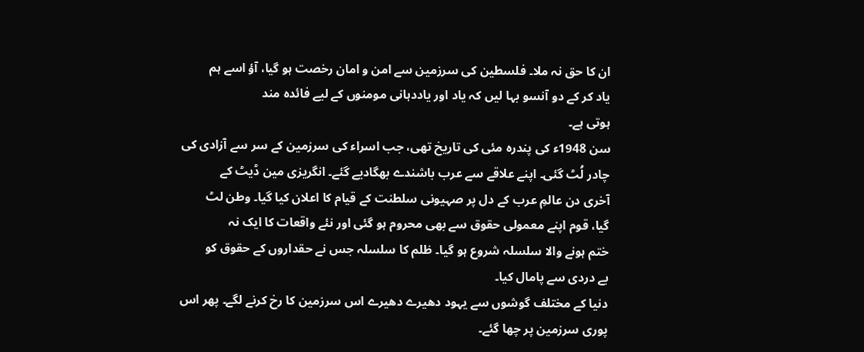ان کا حق نہ ملا۔ فلسطین کی سرزمین سے امن و امان رخصت ہو گیا، آؤ اسے ہم
یاد کر کے دو آنسو بہا لیں کہ یاد اور یاددہانی مومنوں کے لیے فائدہ مند
ہوتی ہے۔
سن 1948ء کی پندرہ مئی کی تاریخ تھی، جب اسراء کی سرزمین کے سر سے آزادی کی
چادر لُٹ گئی۔ اپنے علاقے سے عرب باشندے بھگادیے گئے۔ انگریزی مین ڈیٹ کے
آخری دن عالمِ عرب کے دل پر صہیونی سلطنت کے قیام کا اعلان کیا گیا۔ وطن لٹ
گیا، قوم اپنے معمولی حقوق سے بھی محروم ہو گئی اور نئے واقعات کا ایک نہ
ختم ہونے والا سلسلہ شروع ہو گیا۔ ظلم کا سلسلہ جس نے حقداروں کے حقوق کو
بے دردی سے پامال کیا۔
دنیا کے مختلف گوشوں سے یہود دھیرے دھیرے اس سرزمین کا رخ کرنے لگے۔ پھر اس
پوری سرزمین پر چھا گئے۔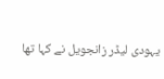یہودی لیڈر زانجویل نے کہا تھا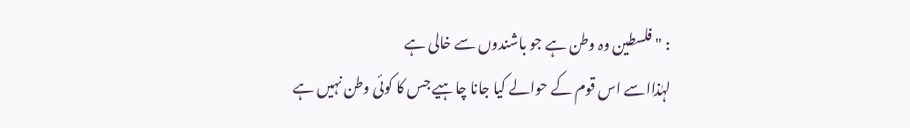: "فلسطین وہ وطن ہے جو باشندوں سے خالی ہے
لہٰذااسے اس قوم کے حوالے کیا جانا چاہیے جس کا کوئی وطن نہیں ہے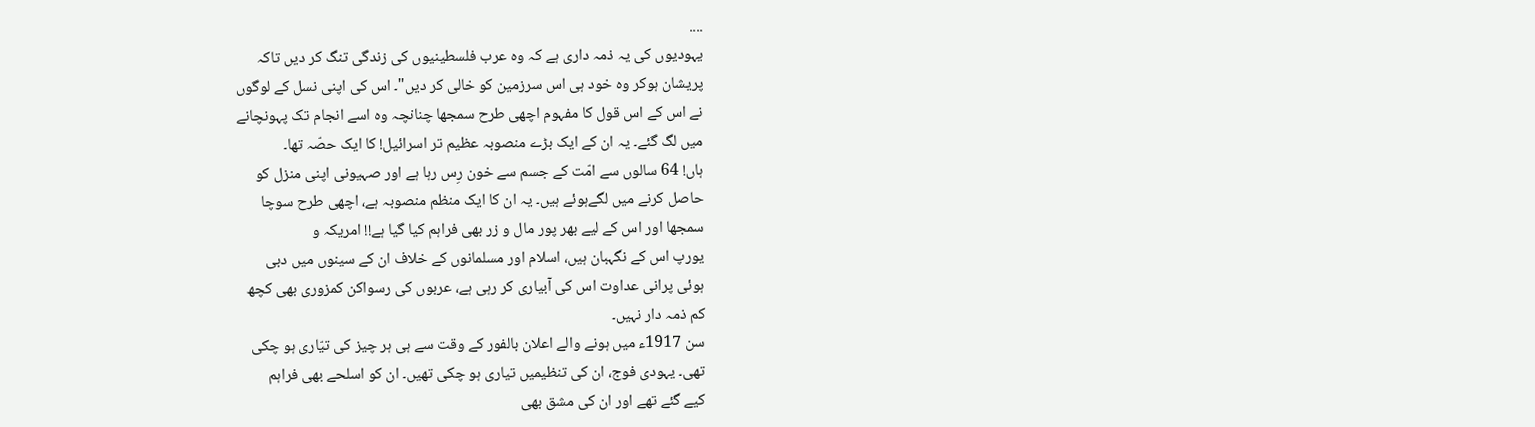....
یہودیوں کی یہ ذمہ داری ہے کہ وہ عرب فلسطینیوں کی زندگی تنگ کر دیں تاکہ
پریشان ہوکر وہ خود ہی اس سرزمین کو خالی کر دیں"۔ اس کی اپنی نسل کے لوگوں
نے اس کے اس قول کا مفہوم اچھی طرح سمجھا چنانچہ وہ اسے انجام تک پہونچانے
میں لگ گئے۔ یہ ان کے ایک بڑے منصوبہ عظیم تر اسرائیل! کا ایک حصّہ تھا۔
ہاں! 64 سالوں سے امّت کے جسم سے خون رِس رہا ہے اور صہیونی اپنی منزل کو
حاصل کرنے میں لگےہوئے ہیں۔ یہ ان کا ایک منظم منصوبہ ہے، اچھی طرح سوچا
سمجھا اور اس کے لیے بھر پور مال و زر بھی فراہم کیا گیا ہے!! امریکہ و
یورپ اس کے نگہبان ہیں، اسلام اور مسلمانوں کے خلاف ان کے سینوں میں دبی
ہوئی پرانی عداوت اس کی آبیاری کر رہی ہے، عربوں کی رسواکن کمزوری بھی کچھ
کم ذمہ دار نہیں۔
سن 1917ء میں ہونے والے اعلان بالفور کے وقت سے ہی ہر چیز کی تیّاری ہو چکی
تھی۔ یہودی فوج، ان کی تنظیمیں تیاری ہو چکی تھیں۔ ان کو اسلحے بھی فراہم
کیے گئے تھے اور ان کی مشق بھی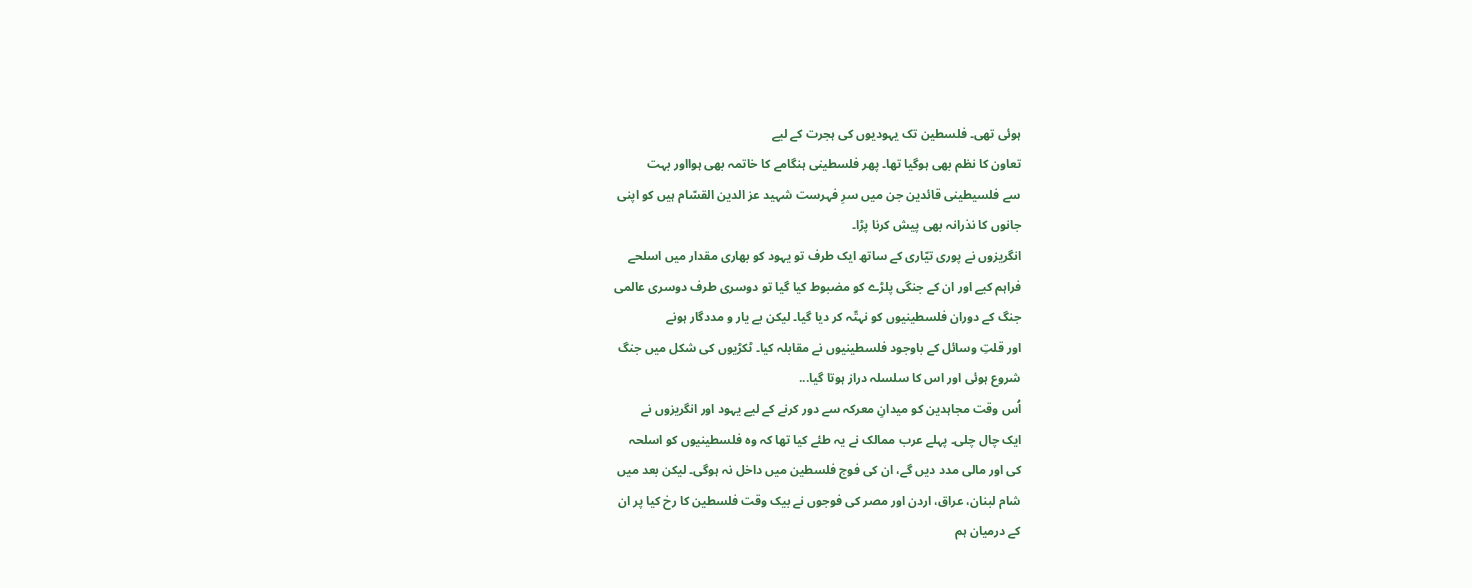ہوئی تھی۔ فلسطین تک یہودیوں کی ہجرت کے لیے
تعاون کا نظم بھی ہوگیا تھا۔ پھر فلسطینی ہنگامے کا خاتمہ بھی ہوااور بہت
سے فلسیطینی قائدین جن میں سرِ فہرست شہید عز الدین القسّام ہیں کو اپنی
جانوں کا نذرانہ بھی پیش کرنا پڑا۔
انگریزوں نے پوری تیّاری کے ساتھ ایک طرف تو یہود کو بھاری مقدار میں اسلحے
فراہم کیے اور ان کے جنگی پلڑے کو مضبوط کیا گیا تو دوسری طرف دوسری عالمی
جنگ کے دوران فلسطینیوں کو نہتّہ کر دیا گیا۔ لیکن بے یار و مددگار ہونے
اور قلتِ وسائل کے باوجود فلسطینیوں نے مقابلہ کیا۔ ٹکڑیوں کی شکل میں جنگ
شروع ہوئی اور اس کا سلسلہ دراز ہوتا گیا...
اُس وقت مجاہدین کو میدانِ معرکہ سے دور کرنے کے لیے یہود اور انگریزوں نے
ایک چال چلی۔ پہلے عرب ممالک نے یہ طئے کیا تھا کہ وہ فلسطینیوں کو اسلحہ
کی اور مالی مدد دیں گے، ان کی فوج فلسطین میں داخل نہ ہوگی۔ لیکن بعد میں
شام لبنان، عراق، اردن اور مصر کی فوجوں نے بیک وقت فلسطین کا رخ کیا پر ان
کے درمیان ہم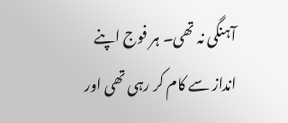آہنگی نہ تھی۔ ہر فوج اپنے انداز سے کام کر رہی تھی اور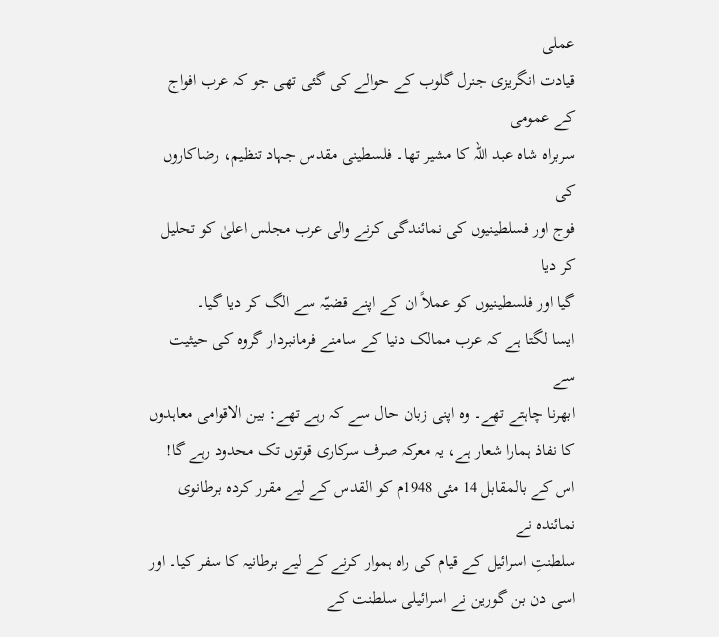عملی
قیادت انگریزی جنرل گلوب کے حوالے کی گئی تھی جو کہ عرب افواج کے عمومی
سربراہ شاہ عبد اللہ کا مشیر تھا۔ فلسطینی مقدس جہاد تنظیم، رضاکاروں کی
فوج اور فسلطینیوں کی نمائندگی کرنے والی عرب مجلس اعلیٰ کو تحلیل کر دیا
گیا اور فلسطینیوں کو عملاً ان کے اپنے قضیّہ سے الگ کر دیا گیا۔
ایسا لگتا ہے کہ عرب ممالک دنیا کے سامنے فرمانبردار گروہ کی حیثیت سے
ابھرنا چاہتے تھے۔ وہ اپنی زبان حال سے کہ رہے تھے: بین الاقوامی معاہدوں
کا نفاذ ہمارا شعار ہے، یہ معرکہ صرف سرکاری قوتوں تک محدود رہے گا!
اس کے بالمقابل 14 مئی 1948م کو القدس کے لیے مقرر کردہ برطانوی نمائندہ نے
سلطنتِ اسرائیل کے قیام کی راہ ہموار کرنے کے لیے برطانیہ کا سفر کیا۔ اور
اسی دن بن گورین نے اسرائیلی سلطنت کے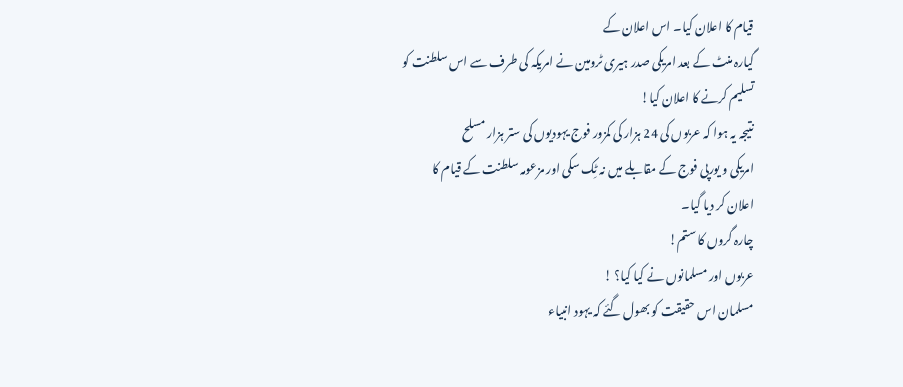قیام کا اعلان کیا۔ اس اعلان کے
گیارہ منٹ کے بعد امریکی صدر ہیری ٹرومین نے امریکہ کی طرف سے اس سلطنت کو
تسلیم کرنے کا اعلان کیا!
نتیجہ یہ ہوا کہ عربوں کی 24 ہزار کی کمزور فوج یہودیوں کی ستر ہزار مسلح
امریکی و یورپی فوج کے مقابلے میں نہ ٹِک سکی اور مزعومہ سلطنت کے قیام کا
اعلان کر دیا گیا۔
چارہ گروں کا ستم!
عربوں اور مسلمانوں نے کیا کیا؟ !
مسلمان اس حقیقت کو بھول گئے کہ یہود انبیاء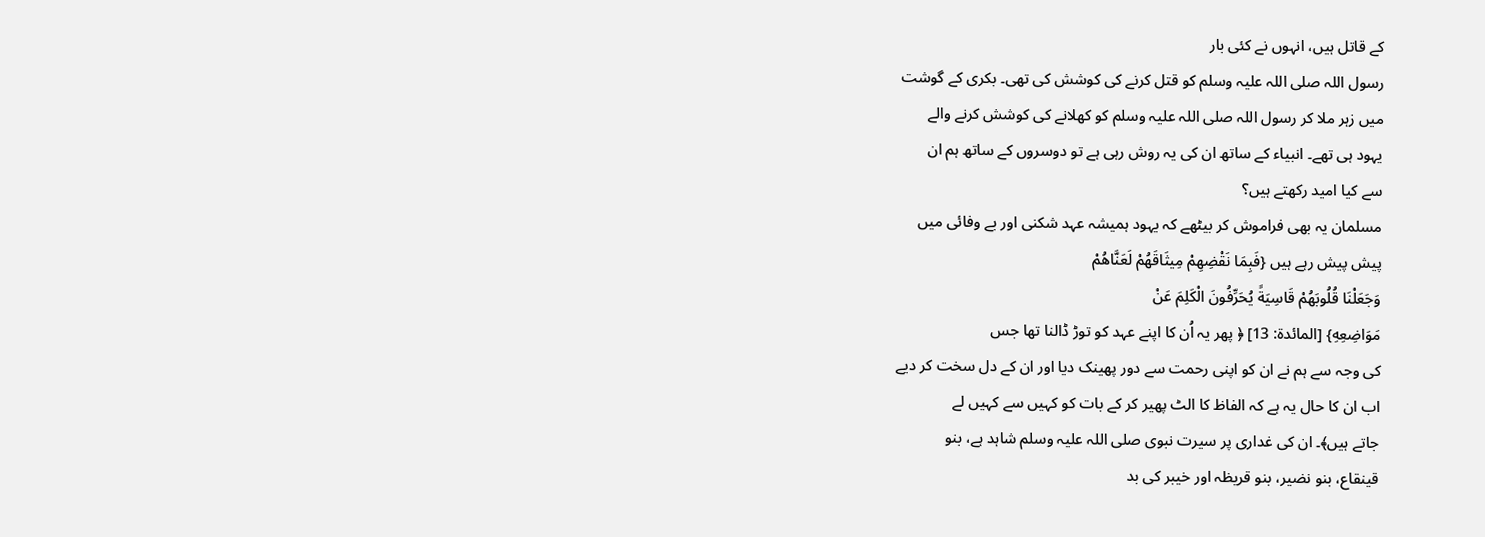کے قاتل ہیں، انہوں نے کئی بار
رسول اللہ صلی اللہ علیہ وسلم کو قتل کرنے کی کوشش کی تھی۔ بکری کے گوشت
میں زہر ملا کر رسول اللہ صلی اللہ علیہ وسلم کو کھلانے کی کوشش کرنے والے
یہود ہی تھے۔ انبیاء کے ساتھ ان کی یہ روش رہی ہے تو دوسروں کے ساتھ ہم ان
سے کیا امید رکھتے ہیں؟
مسلمان یہ بھی فراموش کر بیٹھے کہ یہود ہمیشہ عہد شکنی اور بے وفائی میں
پیش پیش رہے ہیں {فَبِمَا نَقْضِهِمْ مِيثَاقَهُمْ لَعَنَّاهُمْ
وَجَعَلْنَا قُلُوبَهُمْ قَاسِيَةً يُحَرِّفُونَ الْكَلِمَ عَنْ
مَوَاضِعِهِ} [المائدة: 13] ﴿ پھر یہ اُن کا اپنے عہد کو توڑ ڈالنا تھا جس
کی وجہ سے ہم نے ان کو اپنی رحمت سے دور پھینک دیا اور ان کے دل سخت کر دیے
اب ان کا حال یہ ہے کہ الفاظ کا الٹ پھیر کر کے بات کو کہیں سے کہیں لے
جاتے ہیں﴾۔ ان کی غداری پر سیرت نبوی صلی اللہ علیہ وسلم شاہد ہے، بنو
قینقاع، بنو نضیر، بنو قریظہ اور خیبر کی بد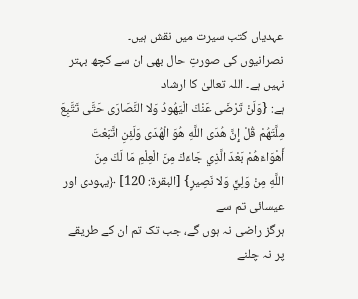عہدیاں کتب سیرت میں نقش ہیں۔
نصرانیوں کی صورتِ حال بھی ان سے کچھ بہتر نہیں ہے۔ اللہ تعالیٰ کا ارشاد
ہے: {وَلَنْ تَرْضَى عَنْكَ الْيَهُودُ وَلا النَّصَارَى حَتَّى تَتَّبِعَ
مِلَّتَهُمْ قُلْ إِنَّ هُدَى اللَّهِ هُوَ الْهُدَى وَلَئِنِ اتَّبَعْتَ
أَهْوَاءَهُمْ بَعْدَ الَّذِي جَاءَكَ مِنَ الْعِلْمِ مَا لَكَ مِنَ
اللَّهِ مِنْ وَلِيٍّ وَلا نَصِيرٍ} [البقرة: 120] ﴿یہودی اور عیسائی تم سے
ہرگز راضی نہ ہوں گے، جب تک تم ان کے طریقے پر نہ چلنے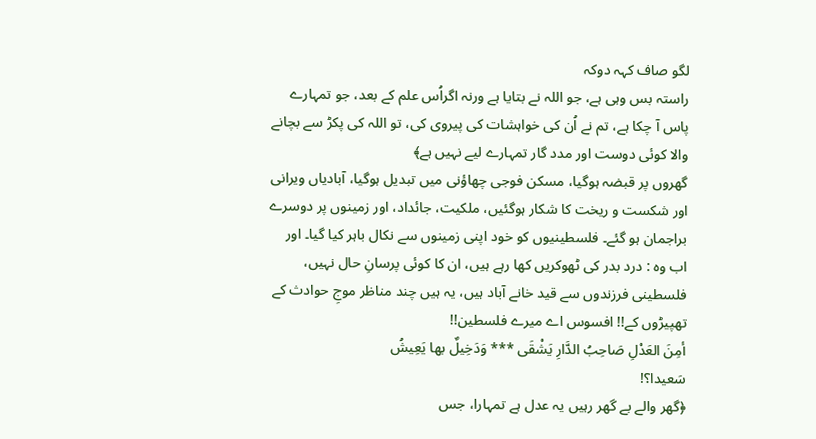لگو صاف کہہ دوکہ
راستہ بس وہی ہے، جو اللہ نے بتایا ہے ورنہ اگراُس علم کے بعد، جو تمہارے
پاس آ چکا ہے، تم نے اُن کی خواہشات کی پیروی کی، تو اللہ کی پکڑ سے بچانے
والا کوئی دوست اور مدد گار تمہارے لیے نہیں ہے﴾
گھروں پر قبضہ ہوگیا، مسکن فوجی چھاؤنی میں تبدیل ہوگیا، آبادیاں ویرانی
اور شکست و ریخت کا شکار ہوگئیں، ملکیت، جائداد، اور زمینوں پر دوسرے
براجمان ہو گئے۔ فلسطینیوں کو خود اپنی زمینوں سے نکال باہر کیا گیا۔ اور
اب وہ : درد بدر کی ٹھوکریں کھا رہے ہیں، ان کا کوئی پرسانِ حال نہیں،
فلسطینی فرزندوں سے قید خانے آباد ہیں، یہ ہیں چند مناظر موجِ حوادث کے
تھپیڑوں کے!! افسوس اے میرے فلسطین!!
أمِنَ العَدْلِ صَاحِبُ الدَّارِ يَشْقَى *** وَدَخِيلٌ بها يَعِيشُ
سَعيدا؟!
﴿گھر والے بے گھر رہیں یہ عدل ہے تمہارا، جس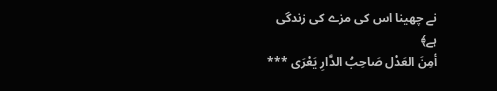نے چھینا اس کی مزے کی زندگی
ہے﴾
أمِنَ العَدْل صَاحِبُ الدَّارِ يَعْرَى ***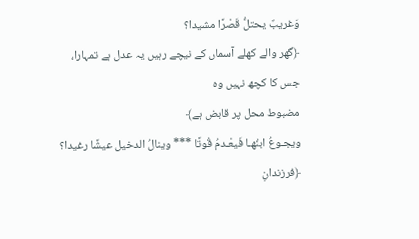وَغريبٌ يحتلُّ قَصْرًا مشيدا؟
﴿گھر والے کھلے آسماں کے نیچے رہیں یہ عدل ہے تمہارا، جس کا کچھ نہیں وہ
مضبوط محل پر قابض ہے﴾
ويجـوعُ ابنُهـا فَيعْـدمُ قُوتًا *** وينالُ الدخيل عيشًا رغيدا؟
﴿فرزندانِ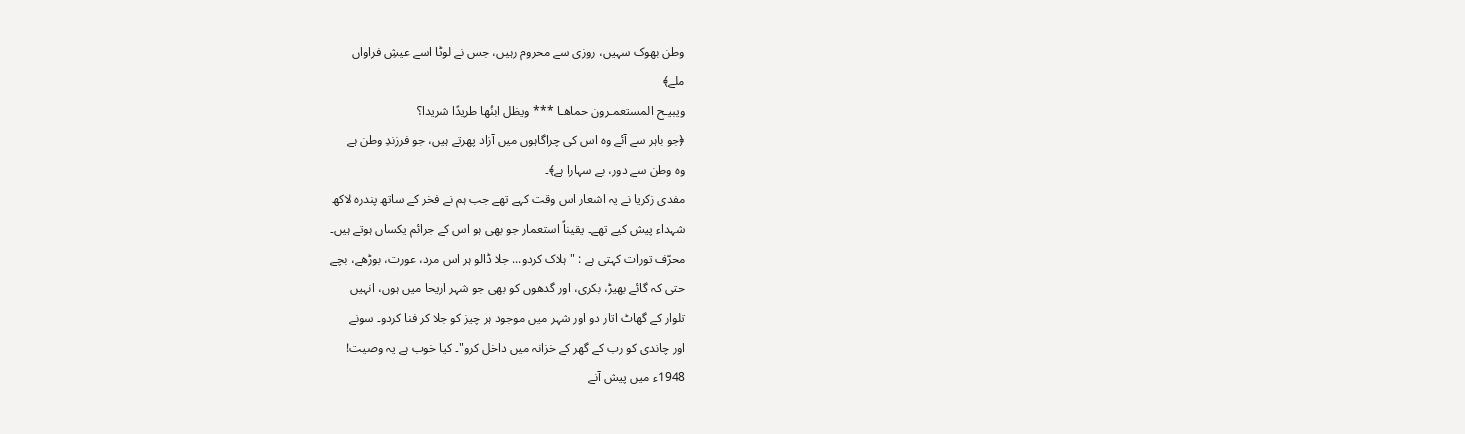وطن بھوک سہیں، روزی سے محروم رہیں، جس نے لوٹا اسے عیشِ فراواں
ملے﴾
ويبيـح المستعمـرون حماهـا *** ويظل ابنُها طريدًا شريدا؟
﴿جو باہر سے آئے وہ اس کی چراگاہوں میں آزاد پھرتے ہیں، جو فرزندِ وطن ہے
وہ وطن سے دور، بے سہارا ہے﴾۔
مفدی زکریا نے یہ اشعار اس وقت کہے تھے جب ہم نے فخر کے ساتھ پندرہ لاکھ
شہداء پیش کیے تھے۔ یقیناً استعمار جو بھی ہو اس کے جرائم یکساں ہوتے ہیں۔
محرّف تورات کہتی ہے : "ہلاک کردو... جلا ڈالو ہر اس مرد، عورت، بوڑھے، بچے
حتی کہ گائے بھیڑ، بکری، اور گدھوں کو بھی جو شہر اریحا میں ہوں، انہیں
تلوار کے گھاٹ اتار دو اور شہر میں موجود ہر چیز کو جلا کر فنا کردو۔ سونے
اور چاندی کو رب کے گھر کے خزانہ میں داخل کرو"۔ کیا خوب ہے یہ وصیت!
1948ء میں پیش آنے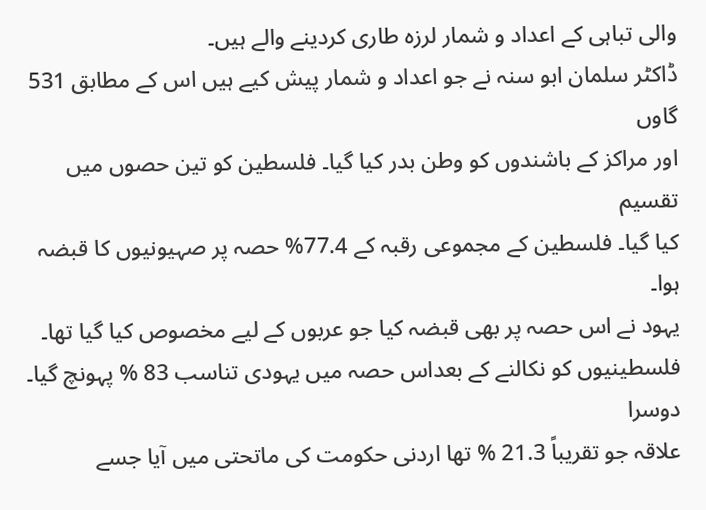والی تباہی کے اعداد و شمار لرزہ طاری کردینے والے ہیں۔
ڈاکٹر سلمان ابو سنہ نے جو اعداد و شمار پیش کیے ہیں اس کے مطابق 531 گاوں
اور مراکز کے باشندوں کو وطن بدر کیا گیا۔ فلسطین کو تین حصوں میں تقسیم
کیا گیا۔ فلسطین کے مجموعی رقبہ کے 77.4% حصہ پر صہیونیوں کا قبضہ ہوا۔
یہود نے اس حصہ پر بھی قبضہ کیا جو عربوں کے لیے مخصوص کیا گیا تھا۔
فلسطینیوں کو نکالنے کے بعداس حصہ میں یہودی تناسب 83 % پہونچ گیا۔ دوسرا
علاقہ جو تقریباً 21.3 % تھا اردنی حکومت کی ماتحتی میں آیا جسے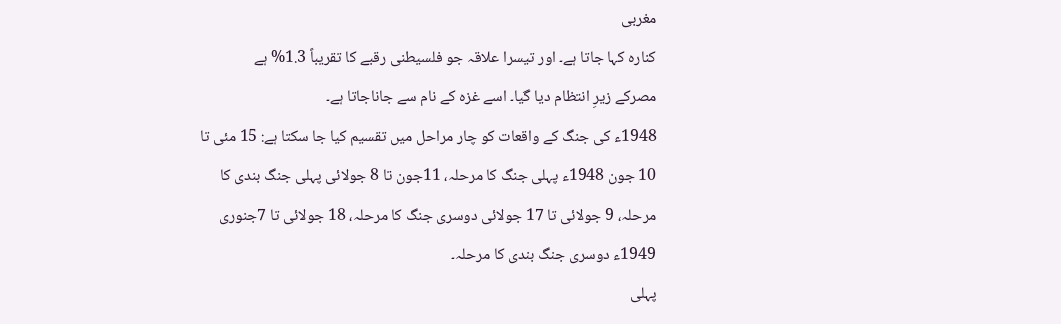مغربی
کنارہ کہا جاتا ہے۔ اور تیسرا علاقہ جو فلسیطنی رقبے کا تقریباً 1.3% ہے
مصرکے زیرِ انتظام دیا گیا۔ اسے غزہ کے نام سے جاناجاتا ہے۔
1948ء کی جنگ کے واقعات کو چار مراحل میں تقسیم کیا جا سکتا ہے: 15 مئی تا
10 جون 1948ء پہلی جنگ کا مرحلہ، 11جون تا 8 جولائی پہلی جنگ بندی کا
مرحلہ، 9 جولائی تا 17 جولائی دوسری جنگ کا مرحلہ، 18 جولائی تا 7جنوری
1949ء دوسری جنگ بندی کا مرحلہ۔
پہلی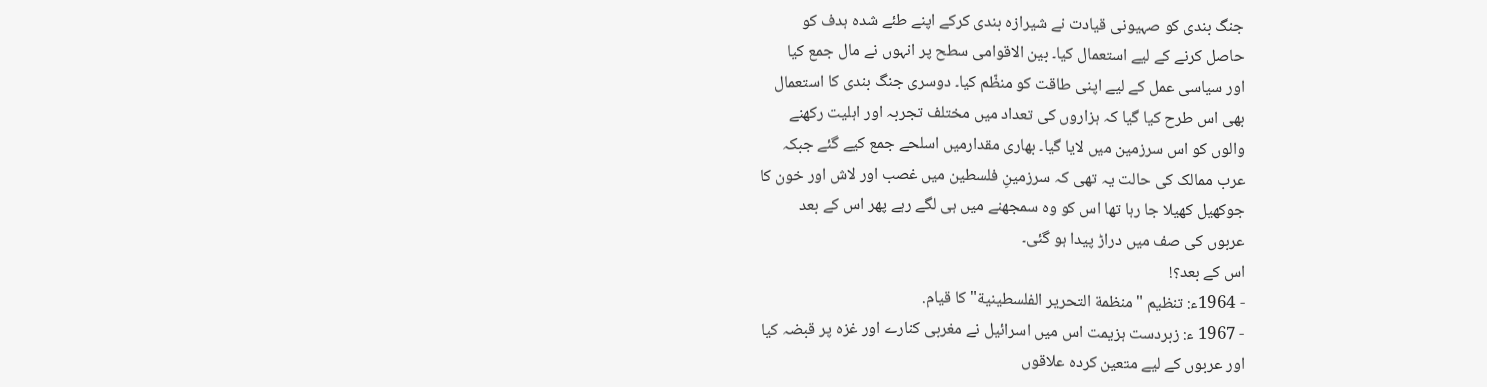جنگ بندی کو صہیونی قیادت نے شیرازہ بندی کرکے اپنے طئے شدہ ہدف کو
حاصل کرنے کے لیے استعمال کیا۔ بین الاقوامی سطح پر انہوں نے مال جمع کیا
اور سیاسی عمل کے لیے اپنی طاقت کو منظّم کیا۔ دوسری جنگ بندی کا استعمال
بھی اس طرح کیا گیا کہ ہزاروں کی تعداد میں مختلف تجربہ اور اہلیت رکھنے
والوں کو اس سرزمین میں لایا گیا۔ بھاری مقدارمیں اسلحے جمع کیے گئے جبکہ
عرب ممالک کی حالت یہ تھی کہ سرزمینِ فلسطین میں غصب اور لاش اور خون کا
جوکھیل کھیلا جا رہا تھا اس کو وہ سمجھنے میں ہی لگے رہے پھر اس کے بعد
عربوں کی صف میں دراڑ پیدا ہو گئی۔
اس کے بعد؟!
- 1964ء: تنظیم "منظمة التحرير الفلسطينية" کا قیام.
- 1967 ء: زبردست ہزیمت اس میں اسرائیل نے مغربی کنارے اور غزہ پر قبضہ کیا
اور عربوں کے لیے متعین کردہ علاقوں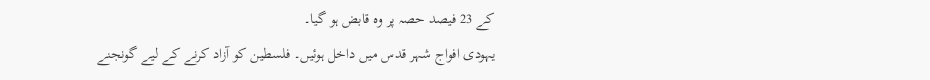کے 23 فیصد حصہ پر وہ قابض ہو گیا۔
یہودی افواج شہر قدس میں داخل ہوئیں۔ فلسطین کو آزاد کرنے کے لیے گونجنے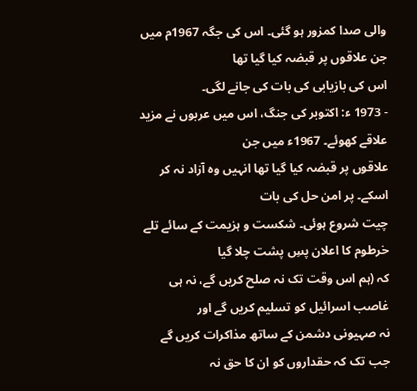والی صدا کمزور ہو گئی۔ اس کی جگہ 1967م میں جن علاقوں پر قبضہ کیا گیا تھا
اس کی بازیابی کی بات کی جانے لگی۔
- 1973 ء: اکتوبر کی جنگ، اس میں عربوں نے مزید علاقے کھوئے۔ 1967ء میں جن
علاقوں پر قبضہ کیا گیا تھا انہیں وہ آزاد نہ کر اسکے۔ پر امن حل کی بات
چیت شروع ہوئی۔ شکست و ہزیمت کے سائے تلے خرطوم کا اعلان پسِ پشت چلا گیا
کہ (ہم اس وقت تک نہ صلح کریں گے، نہ ہی غاصب اسرائیل کو تسلیم کریں گے اور
نہ صہیونی دشمن کے ساتھ مذاکرات کریں گے جب تک کہ حقداروں کو ان کا حق نہ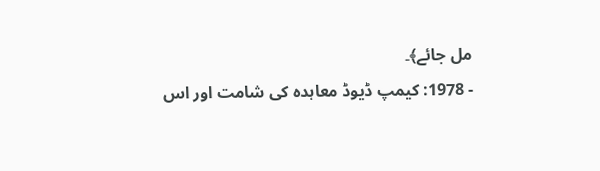مل جائے﴾۔
- 1978: کیمپ ڈیوڈ معاہدہ کی شامت اور اس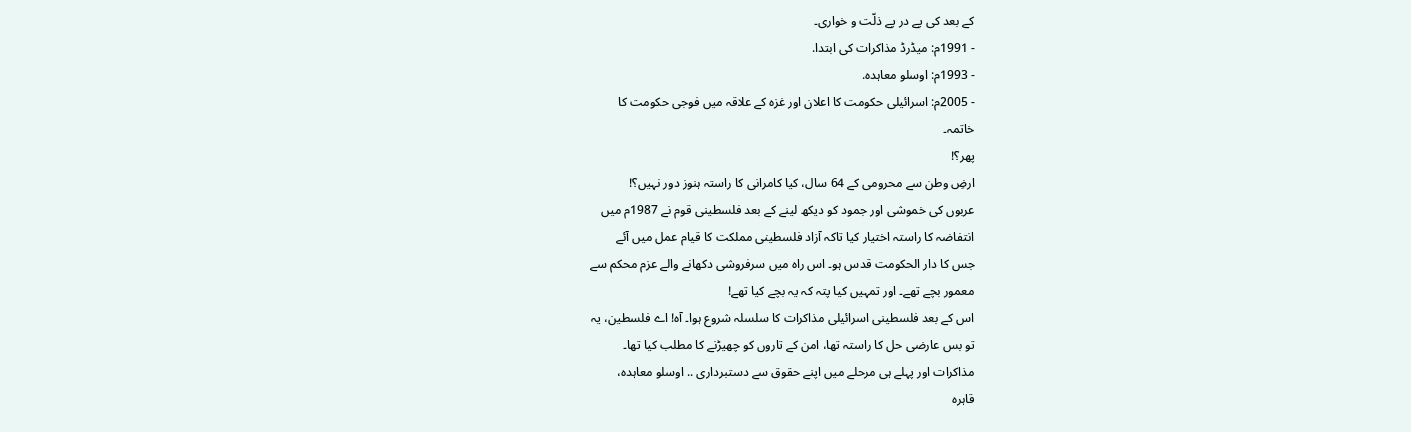کے بعد کی پے در پے ذلّت و خواری۔
- 1991م: میڈرڈ مذاکرات کی ابتدا.
- 1993م: اوسلو معاہدہ.
- 2005م: اسرائیلی حکومت کا اعلان اور غزہ کے علاقہ میں فوجی حکومت کا
خاتمہ۔
پھر؟!
ارضِ وطن سے محرومی کے 64 سال، کیا کامرانی کا راستہ ہنوز دور نہیں؟!
عربوں کی خموشی اور جمود کو دیکھ لینے کے بعد فلسطینی قوم نے 1987م میں
انتفاضہ کا راستہ اختیار کیا تاکہ آزاد فلسطینی مملکت کا قیام عمل میں آئے
جس کا دار الحکومت قدس ہو۔ اس راہ میں سرفروشی دکھانے والے عزم محکم سے
معمور بچے تھے۔ اور تمہیں کیا پتہ کہ یہ بچے کیا تھے!
اس کے بعد فلسطینی اسرائیلی مذاکرات کا سلسلہ شروع ہوا۔ آہ! اے فلسطین، یہ
تو بس عارضی حل کا راستہ تھا، امن کے تاروں کو چھیڑنے کا مطلب کیا تھا۔
مذاکرات اور پہلے ہی مرحلے میں اپنے حقوق سے دستبرداری .. اوسلو معاہدہ،
قاہرہ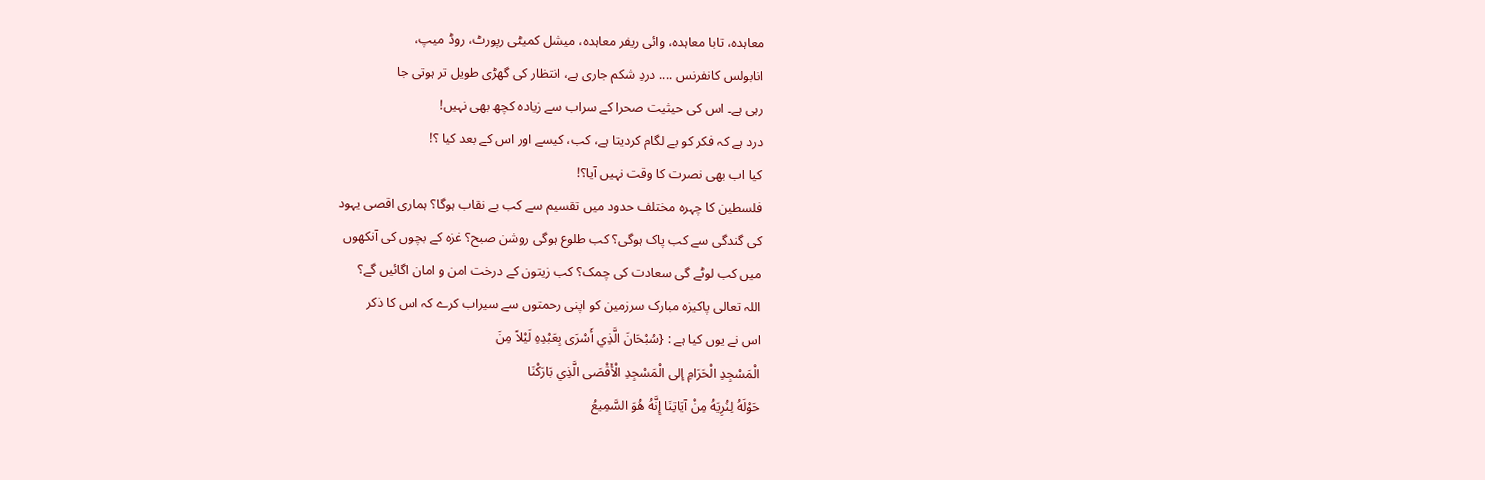معاہدہ، تابا معاہدہ، وائی ریفر معاہدہ، میشل کمیٹی رپورٹ، روڈ میپ،
انابولس کانفرنس .... دردِ شکم جاری ہے، انتظار کی گھڑی طویل تر ہوتی جا
رہی ہے۔ اس کی حیثیت صحرا کے سراب سے زیادہ کچھ بھی نہیں!
درد ہے کہ فکر کو بے لگام کردیتا ہے، کب، کیسے اور اس کے بعد کیا ؟!
کیا اب بھی نصرت کا وقت نہیں آیا؟!
فلسطین کا چہرہ مختلف حدود میں تقسیم سے کب بے نقاب ہوگا؟ ہماری اقصی یہود
کی گندگی سے کب پاک ہوگی؟ کب طلوع ہوگی روشن صبح؟ غزہ کے بچوں کی آنکھوں
میں کب لوٹے گی سعادت کی چمک؟ کب زیتون کے درخت امن و امان اگائیں گے؟
اللہ تعالی پاکیزہ مبارک سرزمین کو اپنی رحمتوں سے سیراب کرے کہ اس کا ذکر
اس نے یوں کیا ہے : {سُبْحَانَ الَّذِي أَسْرَى بِعَبْدِهِ لَيْلاً مِنَ
الْمَسْجِدِ الْحَرَامِ إلى الْمَسْجِدِ الْأَقْصَى الَّذِي بَارَكْنَا
حَوْلَهُ لِنُرِيَهُ مِنْ آيَاتِنَا إِنَّهُ هُوَ السَّمِيعُ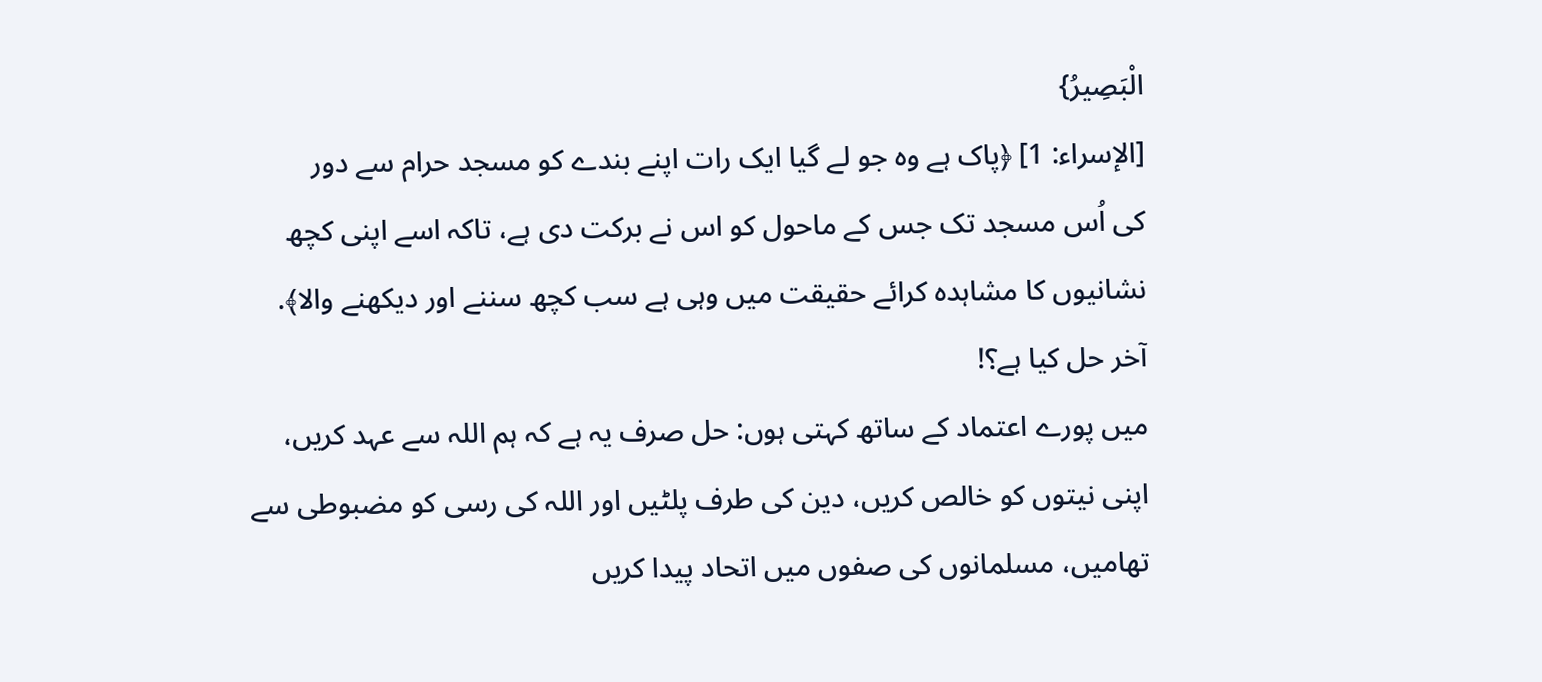الْبَصِيرُ}
[الإسراء: 1] ﴿پاک ہے وہ جو لے گیا ایک رات اپنے بندے کو مسجد حرام سے دور
کی اُس مسجد تک جس کے ماحول کو اس نے برکت دی ہے، تاکہ اسے اپنی کچھ
نشانیوں کا مشاہدہ کرائے حقیقت میں وہی ہے سب کچھ سننے اور دیکھنے والا﴾.
آخر حل کیا ہے؟!
میں پورے اعتماد کے ساتھ کہتی ہوں: حل صرف یہ ہے کہ ہم اللہ سے عہد کریں،
اپنی نیتوں کو خالص کریں، دین کی طرف پلٹیں اور اللہ کی رسی کو مضبوطی سے
تھامیں، مسلمانوں کی صفوں میں اتحاد پیدا کریں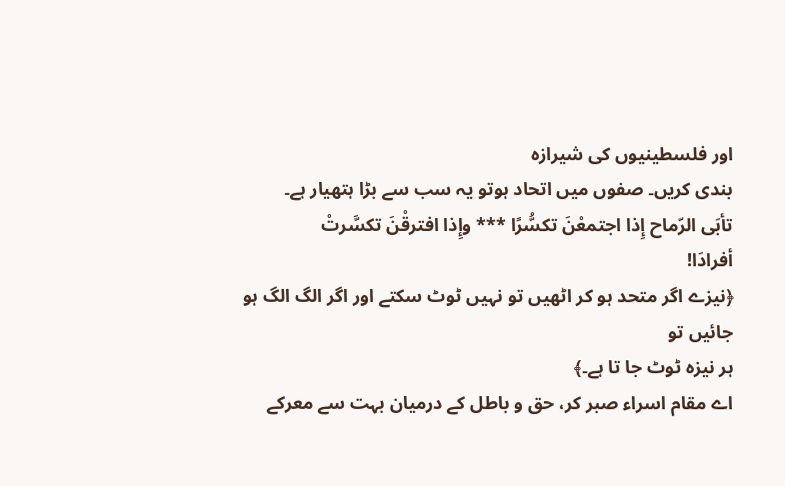اور فلسطینیوں کی شیرازہ
بندی کریں۔ صفوں میں اتحاد ہوتو یہ سب سے بڑا ہتھیار ہے۔
تأبَى الرّماح إِذا اجتمعْنَ تكسُّرًا *** وإِذا افترقْنَ تكسَّرتْ
أفرادَا!
﴿نیزے اگر متحد ہو کر اٹھیں تو نہیں ٹوٹ سکتے اور اگر الگ الگ ہو جائیں تو
ہر نیزہ ٹوٹ جا تا ہے۔﴾
اے مقام اسراء صبر کر، حق و باطل کے درمیان بہت سے معرکے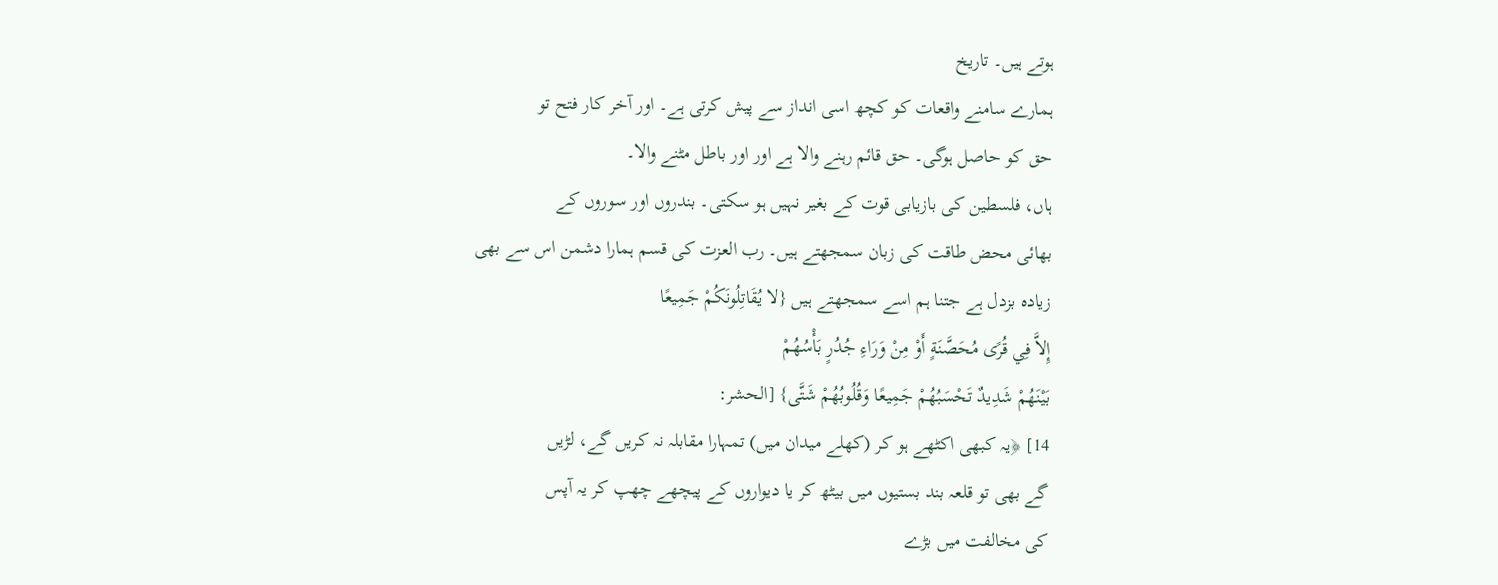ہوتے ہیں۔ تاریخ
ہمارے سامنے واقعات کو کچھ اسی انداز سے پیش کرتی ہے۔ اور آخر کار فتح تو
حق کو حاصل ہوگی۔ حق قائم رہنے والا ہے اور اور باطل مٹنے والا۔
ہاں، فلسطین کی بازیابی قوت کے بغیر نہیں ہو سکتی۔ بندروں اور سوروں کے
بھائی محض طاقت کی زبان سمجھتے ہیں۔ رب العزت کی قسم ہمارا دشمن اس سے بھی
زیادہ بزدل ہے جتنا ہم اسے سمجھتے ہیں {لا يُقَاتِلُونَكُمْ جَمِيعًا
إِلاَّ فِي قُرًى مُحَصَّنَةٍ أَوْ مِنْ وَرَاءِ جُدُرٍ بَأْسُهُمْ
بَيْنَهُمْ شَدِيدٌ تَحْسَبُهُمْ جَمِيعًا وَقُلُوبُهُمْ شَتَّى} [الحشر:
14] ﴿یہ کبھی اکٹھے ہو کر (کھلے میدان میں) تمہارا مقابلہ نہ کریں گے، لڑیں
گے بھی تو قلعہ بند بستیوں میں بیٹھ کر یا دیواروں کے پیچھے چھپ کر یہ آپس
کی مخالفت میں بڑے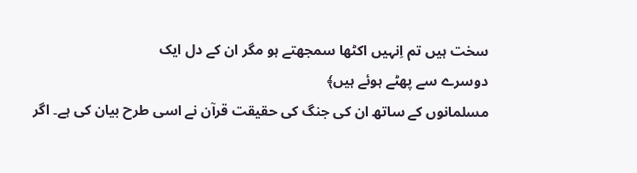سخت ہیں تم اِنہیں اکٹھا سمجھتے ہو مگر ان کے دل ایک
دوسرے سے پھٹے ہوئے ہیں﴾
مسلمانوں کے ساتھ ان کی جنگ کی حقیقت قرآن نے اسی طرح بیان کی ہے۔ اگر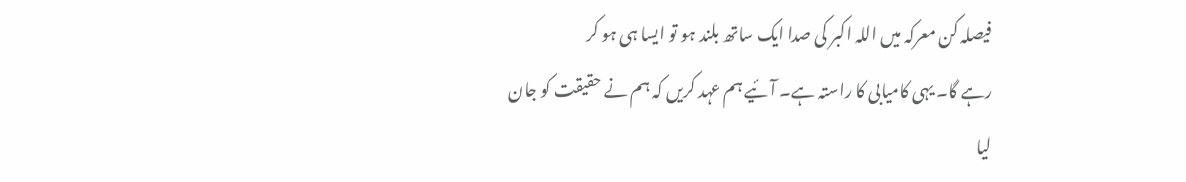فیصلہ کن معرکہ میں اللہ اکبر کی صدا ایک ساتھ بلند ہو تو ایسا ہی ہو کر
رہے گا۔ یہی کامیابی کا راستہ ہے۔ آئیے ہم عہد کریں کہ ہم نے حقیقت کو جان
لیا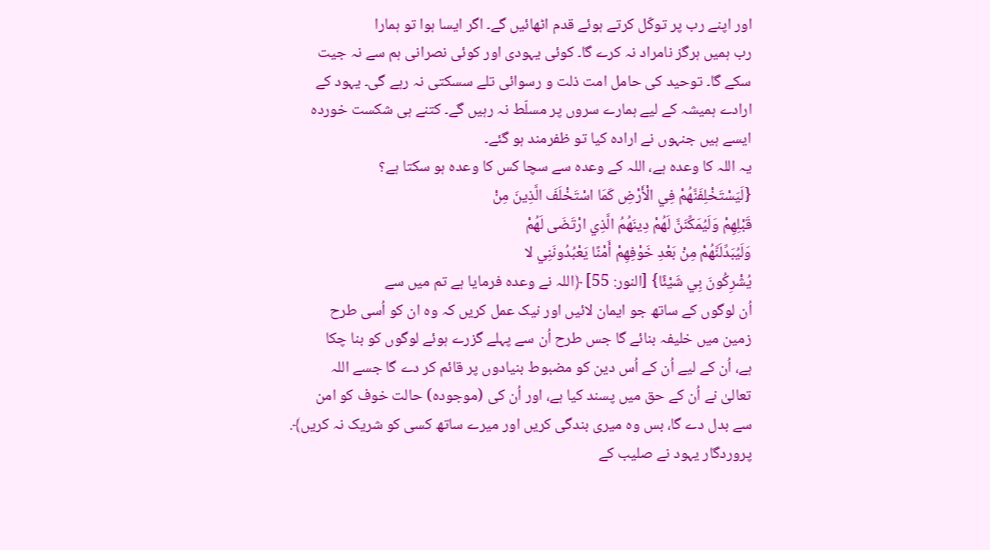اور اپنے رب پر توکّل کرتے ہوئے قدم اٹھائیں گے۔ اگر ایسا ہوا تو ہمارا
رب ہمیں ہرگز نامراد نہ کرے گا۔ کوئی یہودی اور کوئی نصرانی ہم سے نہ جیت
سکے گا۔ توحید کی حامل امت ذلت و رسوائی تلے سسکتی نہ رہے گی۔ یہود کے
ارادے ہمیشہ کے لیے ہمارے سروں پر مسلّط نہ رہیں گے۔ کتنے ہی شکست خوردہ
ایسے ہیں جنہوں نے ارادہ کیا تو ظفرمند ہو گئے۔
یہ اللہ کا وعدہ ہے، اللہ کے وعدہ سے سچا کس کا وعدہ ہو سکتا ہے؟
{لَيَسْتَخْلِفَنَّهُمْ فِي الْأَرْضِ كَمَا اسْتَخْلَفَ الَّذِينَ مِنْ
قَبْلِهِمْ وَلَيُمَكِّنَنَّ لَهُمْ دِينَهُمُ الَّذِي ارْتَضَى لَهُمْ
وَلَيُبَدِّلَنَّهُمْ مِنْ بَعْدِ خَوْفِهِمْ أَمْنًا يَعْبُدُونَنِي لا
يُشْرِكُونَ بِي شَيْئًا} [النور: 55] ﴿اللہ نے وعدہ فرمایا ہے تم میں سے
اُن لوگوں کے ساتھ جو ایمان لائیں اور نیک عمل کریں کہ وہ ان کو اُسی طرح
زمین میں خلیفہ بنائے گا جس طرح اُن سے پہلے گزرے ہوئے لوگوں کو بنا چکا
ہے، اُن کے لیے اُن کے اُس دین کو مضبوط بنیادوں پر قائم کر دے گا جسے اللہ
تعالیٰ نے اُن کے حق میں پسند کیا ہے، اور اُن کی (موجودہ) حالت خوف کو امن
سے بدل دے گا، بس وہ میری بندگی کریں اور میرے ساتھ کسی کو شریک نہ کریں﴾.
پروردگار یہود نے صلیب کے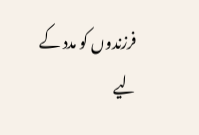فرزندوں کو مدد کے لیے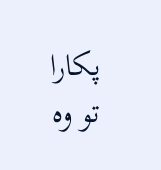پکارا تو وہ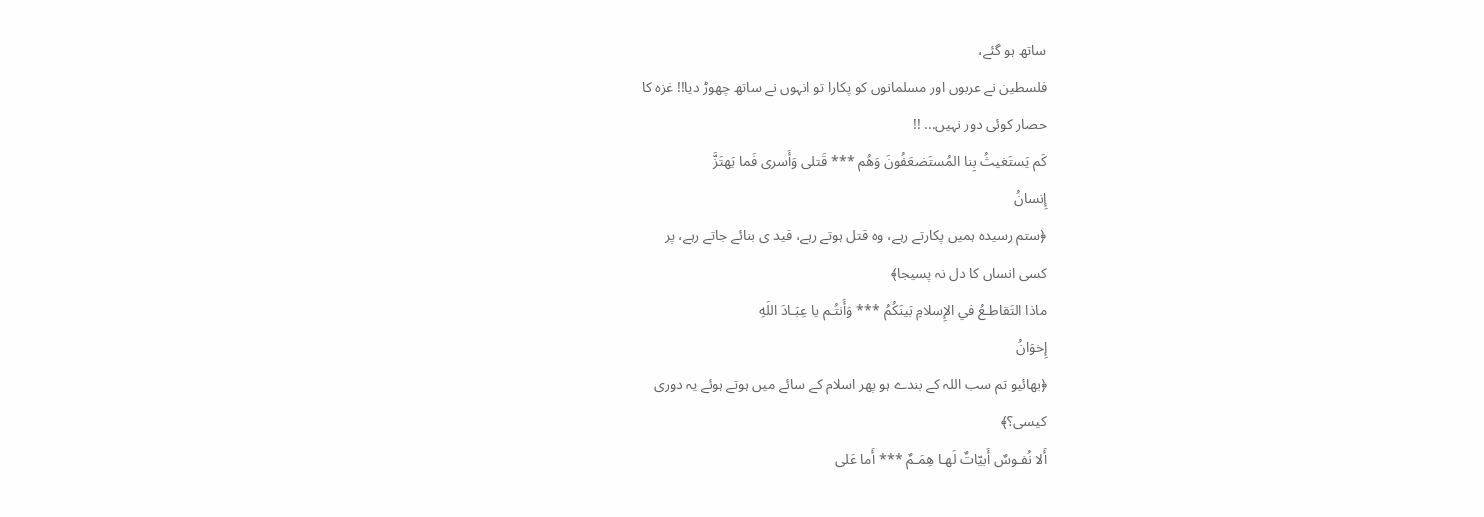ساتھ ہو گئے،
فلسطین نے عربوں اور مسلمانوں کو پکارا تو انہوں نے ساتھ چھوڑ دیا!! غزہ کا
حصار کوئی دور نہیں... !!
كَم يَستَغيثُ بِنا المُستَضعَفُونَ وَهُم *** قَتلى وَأَسرى فَما يَهتَزَّ
إِنسانُ
﴿ستم رسیدہ ہمیں پکارتے رہے، وہ قتل ہوتے رہے، قید ی بنائے جاتے رہے، پر
کسی انساں کا دل نہ پسیجا﴾
ماذا التَقاطـعُ في الإِسلامِ بَينَكُمُ *** وَأَنتُـم يا عِبَـادَ اللَهِ
إِخوَانُ
﴿بھائیو تم سب اللہ کے بندے ہو پھر اسلام کے سائے میں ہوتے ہوئے یہ دوری
کیسی؟﴾
أَلا نُفـوسٌ أَبيّاتٌ لَهـا هِمَـمٌ *** أَما عَلى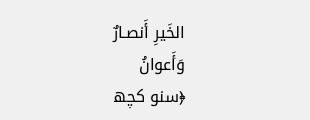الخَيرِ أَنصـارٌ
وَأَعوانُ
﴿سنو کچھ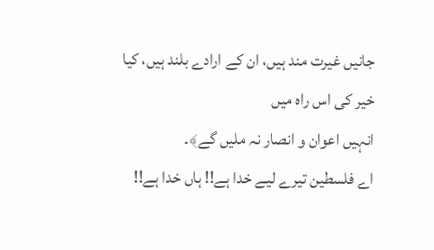جانیں غیرت مند ہیں، ان کے ارادے بلند ہیں، کیا خیر کی اس راہ میں
انہیں اعوان و انصار نہ ملیں گے﴾۔
اے فلسطین تیرے لیے خدا ہے!! ہاں خدا ہے!!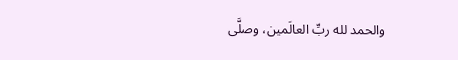والحمد لله ربِّ العالَمين، وصلَّى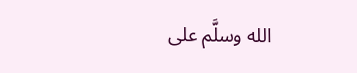الله وسلَّم على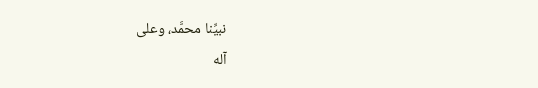نبيِّنا محمَّد، وعلى
آله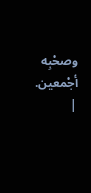وصحْبِه أجْمعين. |